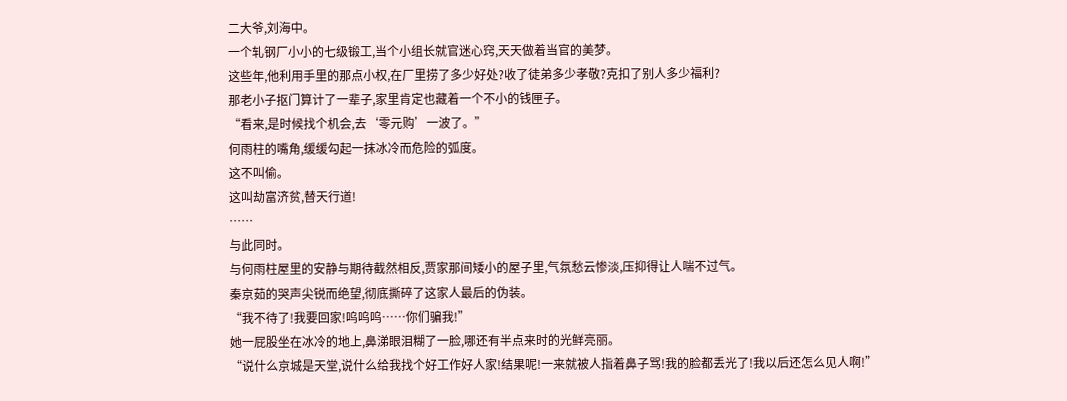二大爷,刘海中。
一个轧钢厂小小的七级锻工,当个小组长就官迷心窍,天天做着当官的美梦。
这些年,他利用手里的那点小权,在厂里捞了多少好处?收了徒弟多少孝敬?克扣了别人多少福利?
那老小子抠门算计了一辈子,家里肯定也藏着一个不小的钱匣子。
“看来,是时候找个机会,去‘零元购’一波了。”
何雨柱的嘴角,缓缓勾起一抹冰冷而危险的弧度。
这不叫偷。
这叫劫富济贫,替天行道!
……
与此同时。
与何雨柱屋里的安静与期待截然相反,贾家那间矮小的屋子里,气氛愁云惨淡,压抑得让人喘不过气。
秦京茹的哭声尖锐而绝望,彻底撕碎了这家人最后的伪装。
“我不待了!我要回家!呜呜呜……你们骗我!”
她一屁股坐在冰冷的地上,鼻涕眼泪糊了一脸,哪还有半点来时的光鲜亮丽。
“说什么京城是天堂,说什么给我找个好工作好人家!结果呢!一来就被人指着鼻子骂!我的脸都丢光了!我以后还怎么见人啊!”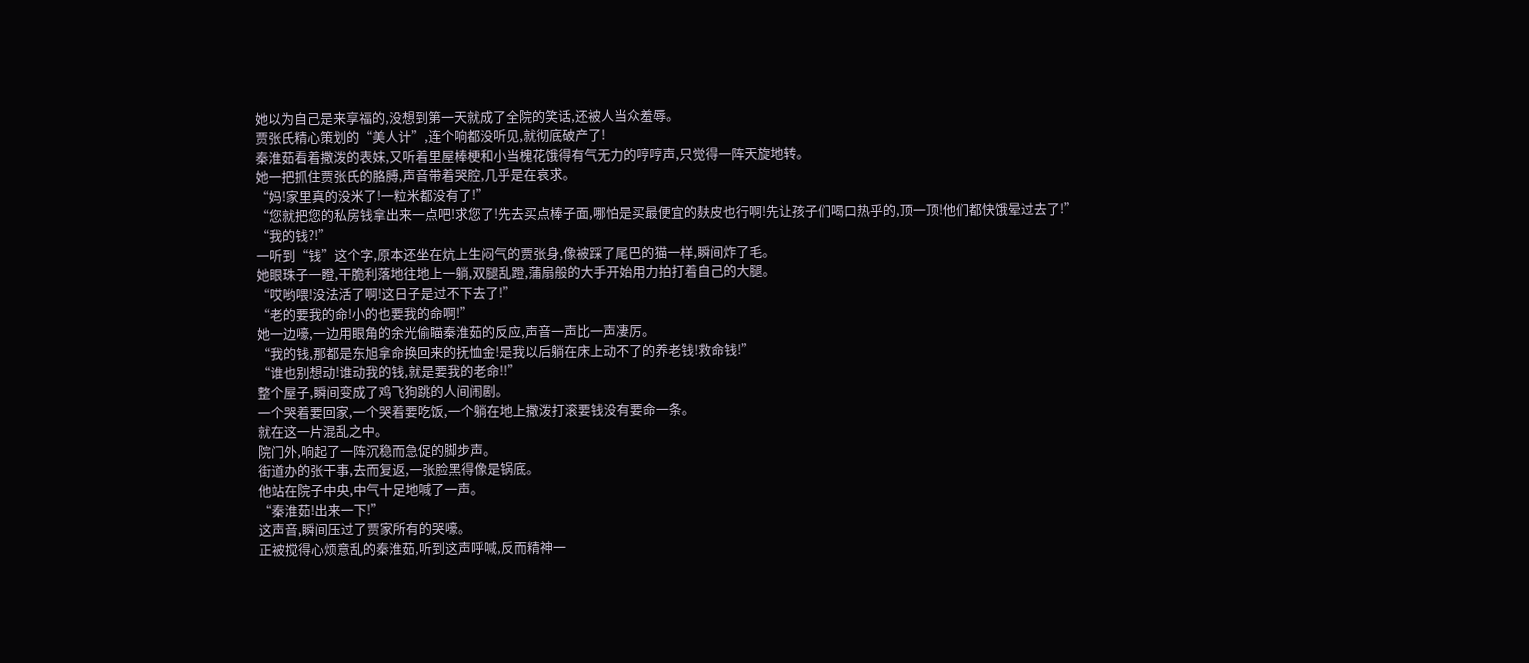她以为自己是来享福的,没想到第一天就成了全院的笑话,还被人当众羞辱。
贾张氏精心策划的“美人计”,连个响都没听见,就彻底破产了!
秦淮茹看着撒泼的表妹,又听着里屋棒梗和小当槐花饿得有气无力的哼哼声,只觉得一阵天旋地转。
她一把抓住贾张氏的胳膊,声音带着哭腔,几乎是在哀求。
“妈!家里真的没米了!一粒米都没有了!”
“您就把您的私房钱拿出来一点吧!求您了!先去买点棒子面,哪怕是买最便宜的麸皮也行啊!先让孩子们喝口热乎的,顶一顶!他们都快饿晕过去了!”
“我的钱?!”
一听到“钱”这个字,原本还坐在炕上生闷气的贾张身,像被踩了尾巴的猫一样,瞬间炸了毛。
她眼珠子一瞪,干脆利落地往地上一躺,双腿乱蹬,蒲扇般的大手开始用力拍打着自己的大腿。
“哎哟喂!没法活了啊!这日子是过不下去了!”
“老的要我的命!小的也要我的命啊!”
她一边嚎,一边用眼角的余光偷瞄秦淮茹的反应,声音一声比一声凄厉。
“我的钱,那都是东旭拿命换回来的抚恤金!是我以后躺在床上动不了的养老钱!救命钱!”
“谁也别想动!谁动我的钱,就是要我的老命!!”
整个屋子,瞬间变成了鸡飞狗跳的人间闹剧。
一个哭着要回家,一个哭着要吃饭,一个躺在地上撒泼打滚要钱没有要命一条。
就在这一片混乱之中。
院门外,响起了一阵沉稳而急促的脚步声。
街道办的张干事,去而复返,一张脸黑得像是锅底。
他站在院子中央,中气十足地喊了一声。
“秦淮茹!出来一下!”
这声音,瞬间压过了贾家所有的哭嚎。
正被搅得心烦意乱的秦淮茹,听到这声呼喊,反而精神一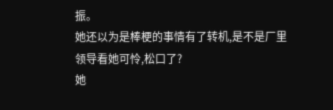振。
她还以为是棒梗的事情有了转机,是不是厂里领导看她可怜,松口了?
她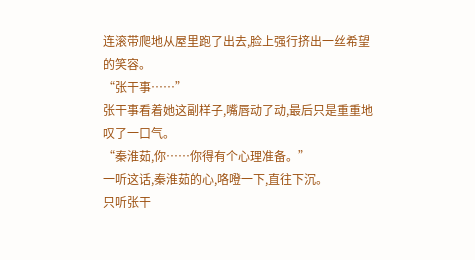连滚带爬地从屋里跑了出去,脸上强行挤出一丝希望的笑容。
“张干事……”
张干事看着她这副样子,嘴唇动了动,最后只是重重地叹了一口气。
“秦淮茹,你……你得有个心理准备。”
一听这话,秦淮茹的心,咯噔一下,直往下沉。
只听张干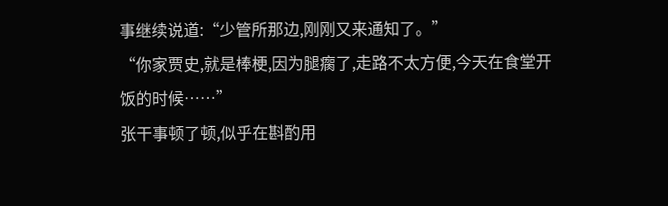事继续说道:“少管所那边,刚刚又来通知了。”
“你家贾史,就是棒梗,因为腿瘸了,走路不太方便,今天在食堂开饭的时候……”
张干事顿了顿,似乎在斟酌用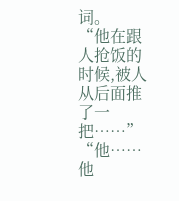词。
“他在跟人抢饭的时候,被人从后面推了一把……”
“他……他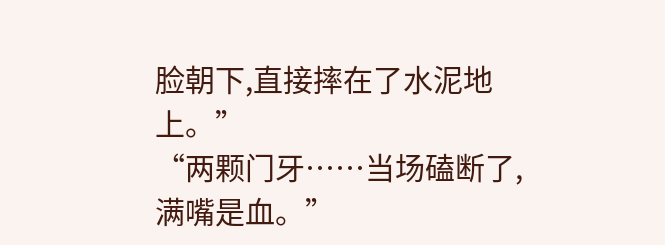脸朝下,直接摔在了水泥地上。”
“两颗门牙……当场磕断了,满嘴是血。”